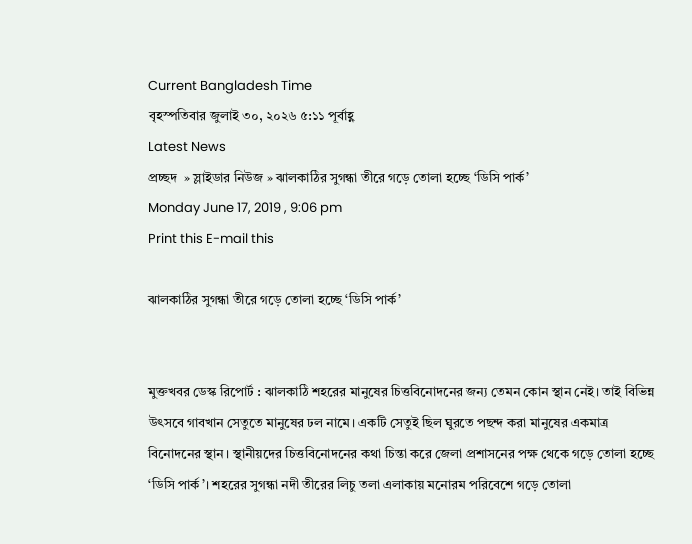Current Bangladesh Time
বৃহস্পতিবার জুলাই ৩০, ২০২৬ ৫:১১ পূর্বাহ্ণ
Latest News
প্রচ্ছদ  » স্লাইডার নিউজ » ঝালকাঠির সুগন্ধা তীরে গড়ে তোলা হচ্ছে ‘ডিসি পার্ক’
Monday June 17, 2019 , 9:06 pm
Print this E-mail this

ঝালকাঠির সুগন্ধা তীরে গড়ে তোলা হচ্ছে ‘ডিসি পার্ক’


মুক্তখবর ডেস্ক রিপোর্ট : ঝালকাঠি শহরের মানুষের চিত্তবিনোদনের জন্য তেমন কোন স্থান নেই। তাই বিভিন্ন উৎসবে গাবখান সেতুতে মানুষের ঢল নামে। একটি সেতুই ছিল ঘুরতে পছন্দ করা মানুষের একমাত্র বিনোদনের স্থান। স্থানীয়দের চিত্তবিনোদনের কথা চিন্তা করে জেলা প্রশাসনের পক্ষ থেকে গড়ে তোলা হচ্ছে ‘ডিসি পার্ক’। শহরের সুগন্ধা নদী তীরের লিচু তলা এলাকায় মনোরম পরিবেশে গড়ে তোলা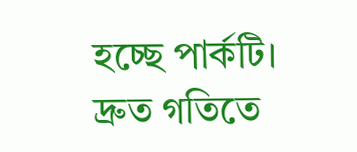হচ্ছে পার্কটি। দ্রুত গতিতে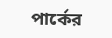পার্কের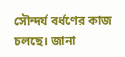সৌন্দর্য বর্ধণের কাজ চলছে। জানা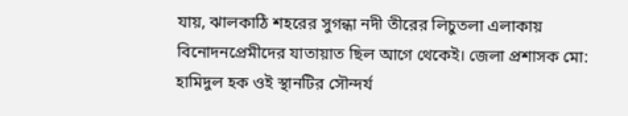যায়, ঝালকাঠি শহরের সুগন্ধা নদী তীরের লিচুতলা এলাকায় বিনোদনপ্রেমীদের যাতায়াত ছিল আগে থেকেই। জেলা প্রশাসক মো: হামিদুল হক ওই স্থানটির সৌন্দর্য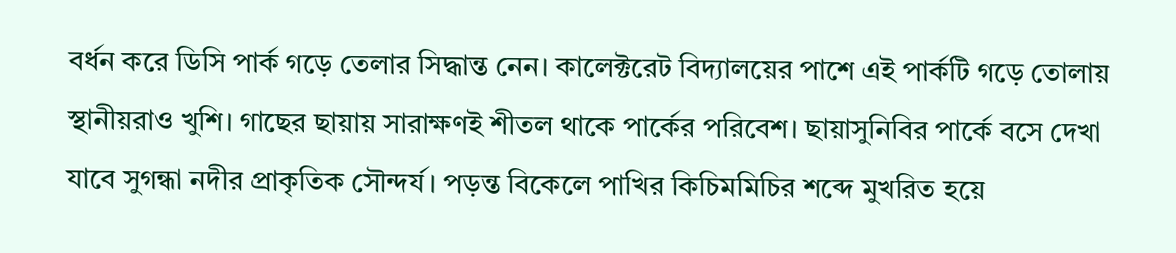বর্ধন করে ডিসি পার্ক গড়ে তেলার সিদ্ধান্ত নেন। কালেক্টরেট বিদ্যালয়ের পাশে এই পার্কটি গড়ে তোলায় স্থানীয়রাও খুশি। গাছের ছায়ায় সারাক্ষণই শীতল থাকে পার্কের পরিবেশ। ছায়াসুনিবির পার্কে বসে দেখা যাবে সুগন্ধা নদীর প্রাকৃতিক সৌন্দর্য। পড়ন্ত বিকেলে পাখির কিচিমমিচির শব্দে মুখরিত হয়ে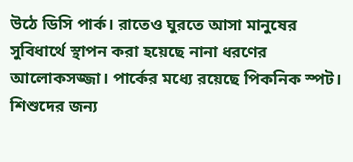উঠে ডিসি পার্ক। রাতেও ঘুরতে আসা মানুষের সুবিধার্থে স্থাপন করা হয়েছে নানা ধরণের আলোকসজ্জা। পার্কের মধ্যে রয়েছে পিকনিক স্পট। শিশুদের জন্য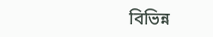বিভিন্ন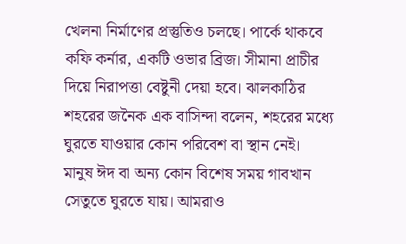খেলনা নির্মাণের প্রস্তুতিও চলছে। পার্কে থাকবে কফি কর্নার, একটি ওভার ব্রিজ। সীমানা প্রাচীর দিয়ে নিরাপত্তা বেষ্টুনী দেয়া হবে। ঝালকাঠির শহরের জনৈক এক বাসিন্দা বলেন, শহরের মধ্যে ঘুরতে যাওয়ার কোন পরিবেশ বা স্থান নেই। মানুষ ঈদ বা অন্য কোন বিশেষ সময় গাবখান সেতুতে ঘুরতে যায়। আমরাও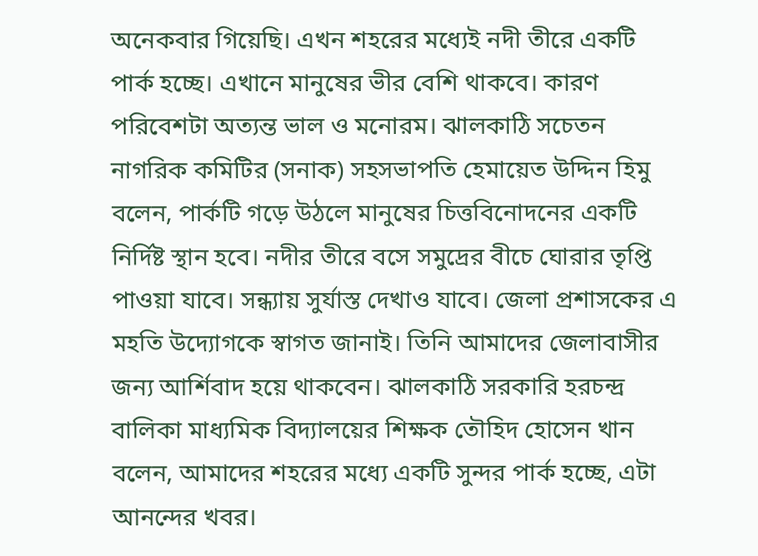অনেকবার গিয়েছি। এখন শহরের মধ্যেই নদী তীরে একটি পার্ক হচ্ছে। এখানে মানুষের ভীর বেশি থাকবে। কারণ পরিবেশটা অত্যন্ত ভাল ও মনোরম। ঝালকাঠি সচেতন নাগরিক কমিটির (সনাক) সহসভাপতি হেমায়েত উদ্দিন হিমু বলেন, পার্কটি গড়ে উঠলে মানুষের চিত্তবিনোদনের একটি নির্দিষ্ট স্থান হবে। নদীর তীরে বসে সমুদ্রের বীচে ঘোরার তৃপ্তি পাওয়া যাবে। সন্ধ্যায় সুর্যাস্ত দেখাও যাবে। জেলা প্রশাসকের এ মহতি উদ্যোগকে স্বাগত জানাই। তিনি আমাদের জেলাবাসীর জন্য আর্শিবাদ হয়ে থাকবেন। ঝালকাঠি সরকারি হরচন্দ্র বালিকা মাধ্যমিক বিদ্যালয়ের শিক্ষক তৌহিদ হোসেন খান বলেন, আমাদের শহরের মধ্যে একটি সুন্দর পার্ক হচ্ছে, এটা আনন্দের খবর।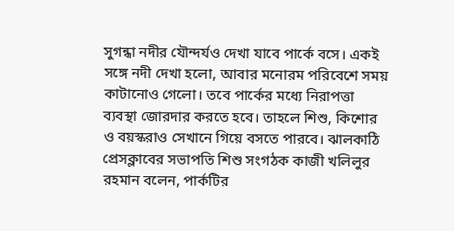সুগন্ধা নদীর যৌন্দর্যও দেখা যাবে পার্কে বসে। একই সঙ্গে নদী দেখা হলো, আবার মনোরম পরিবেশে সময় কাটানোও গেলো। তবে পার্কের মধ্যে নিরাপত্তা ব্যবস্থা জোরদার করতে হবে। তাহলে শিশু, কিশোর ও বয়স্করাও সেখানে গিয়ে বসতে পারবে। ঝালকাঠি প্রেসক্লাবের সভাপতি শিশু সংগঠক কাজী খলিলুর রহমান বলেন, পার্কটির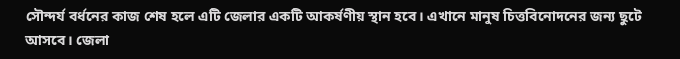সৌন্দর্য বর্ধনের কাজ শেষ হলে এটি জেলার একটি আকর্ষণীয় স্থান হবে। এখানে মানুষ চিত্তবিনোদনের জন্য ছুটে আসবে। জেলা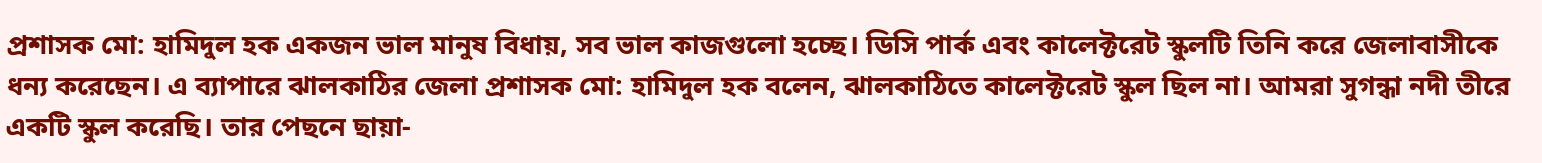প্রশাসক মো: হামিদুল হক একজন ভাল মানুষ বিধায়, সব ভাল কাজগুলো হচ্ছে। ডিসি পার্ক এবং কালেক্টরেট স্কুলটি তিনি করে জেলাবাসীকে ধন্য করেছেন। এ ব্যাপারে ঝালকাঠির জেলা প্রশাসক মো: হামিদুল হক বলেন, ঝালকাঠিতে কালেক্টরেট স্কুল ছিল না। আমরা সুগন্ধা নদী তীরে একটি স্কুল করেছি। তার পেছনে ছায়া-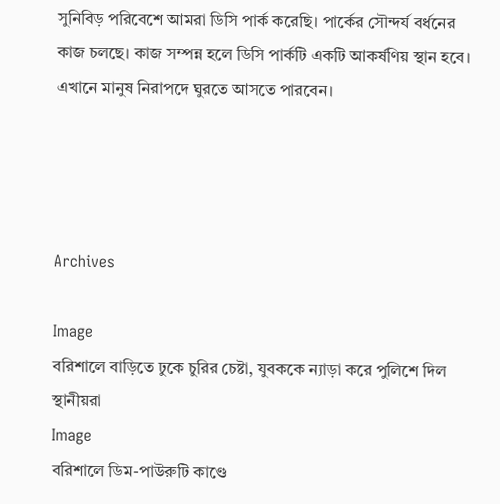সুনিবিড় পরিবেশে আমরা ডিসি পার্ক করেছি। পার্কের সৌন্দর্য বর্ধনের কাজ চলছে। কাজ সম্পন্ন হলে ডিসি পার্কটি একটি আকর্ষণিয় স্থান হবে। এখানে মানুষ নিরাপদে ঘুরতে আসতে পারবেন।




Archives

Image
বরিশালে বাড়িতে ঢুকে চুরির চেষ্টা, যুবককে ন্যাড়া করে পুলিশে দিল স্থানীয়রা
Image
বরিশালে ডিম-পাউরুটি কাণ্ডে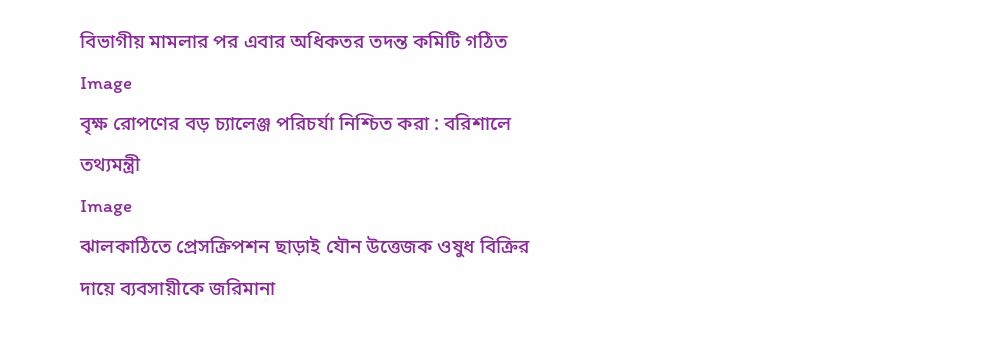বিভাগীয় মামলার পর এবার অধিকতর তদন্ত কমিটি গঠিত
Image
বৃক্ষ রোপণের বড় চ্যালেঞ্জ পরিচর্যা নিশ্চিত করা : বরিশালে তথ্যমন্ত্রী
Image
ঝালকাঠিতে প্রেসক্রিপশন ছাড়াই যৌন উত্তেজক ওষুধ বিক্রির দায়ে ব্যবসায়ীকে জরিমানা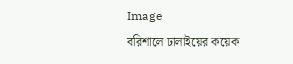Image
বরিশালে ঢালাইয়ের কয়েক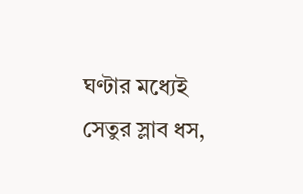ঘণ্টার মধ্যেই সেতুর স্লাব ধস,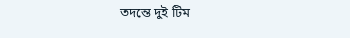তদন্তে দুই টিম